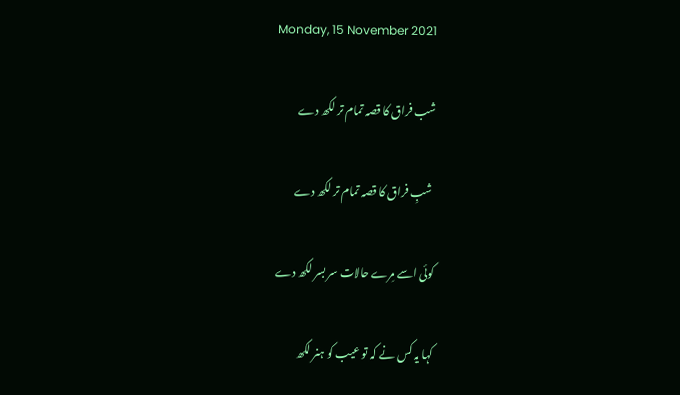Monday, 15 November 2021

شب فراق کا قصہ تمام تر لکھ دے

 شبِ فراق کا قصہ تمام تر لکھ دے

کوئی اسے مِرے حالات سر بسر لکھ دے

کہا یہ کس نے کہ تو عیب کو ہنر لکھ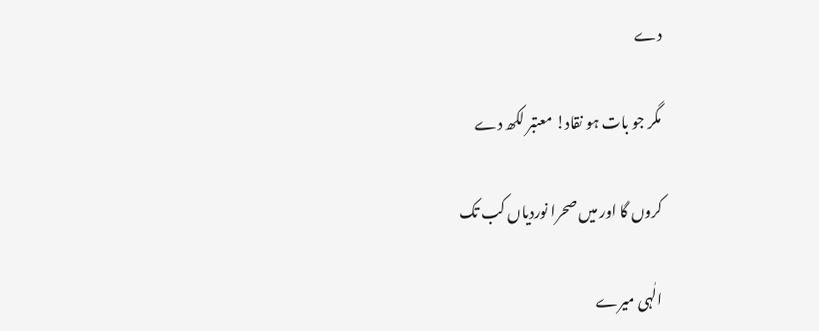دے

مگر جو بات ہو نقاد! معتبر لکھ دے

کروں گا اور میں صحرا نوردیاں کب تک

الٰہی میرے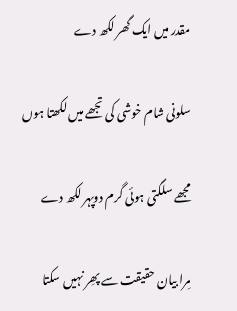مقدر میں ایک گھر لکھ دے

سلونی شام خوشی کی تجھے میں لکھتا ہوں

مجھے سلگتی ہوئی گرم دوپہر لکھ دے

مِرا بیان حقیقت سے پھِر نہیں سکتا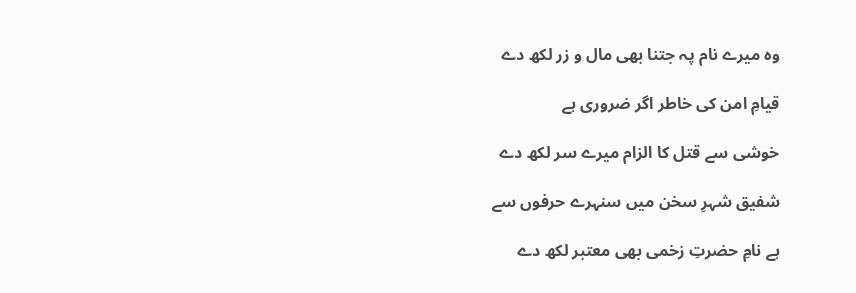وہ میرے نام پہ جتنا بھی مال و زر لکھ دے

قیامِ امن کی خاطر اگر ضروری ہے

خوشی سے قتل کا الزام میرے سر لکھ دے

شفیق شہرِ سخن میں سنہرے حرفوں سے

ہے نامِ حضرتِ زخمی بھی معتبر لکھ دے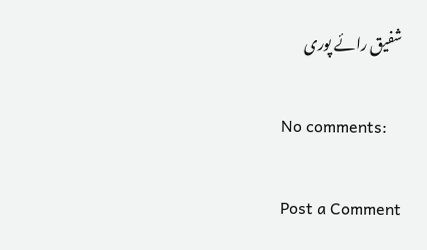شفیق رائے پوری

No comments:

Post a Comment